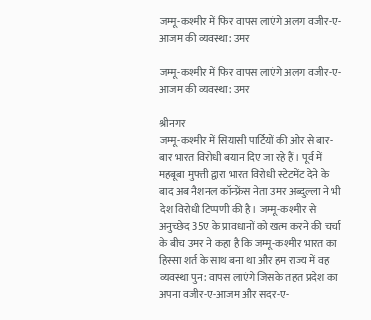जम्मू-कश्मीर में फिर वापस लाएंगे अलग वजीर-ए-आजम की व्यवस्था: उमर

जम्मू-कश्मीर में फिर वापस लाएंगे अलग वजीर-ए-आजम की व्यवस्था: उमर

श्रीनगर
जम्मू-कश्मीर में सियासी पार्टियों की ओर से बार-बार भारत विरोधी बयान दिए जा रहे हैं। पूर्व में महबूबा मुफ्ती द्वारा भारत विरोधी स्टेटमेंट देने के बाद अब नैशनल कॉन्फ्रेंस नेता उमर अब्दुल्ला ने भी देश विरोधी टिप्पणी की है। जम्मू-कश्मीर से अनुच्छेद 35ए के प्रावधानों को खत्म करने की चर्चा के बीच उमर ने कहा है कि जम्मू-कश्मीर भारत का हिस्सा शर्त के साथ बना था और हम राज्य में वह व्यवस्था पुन: वापस लाएंगे जिसके तहत प्रदेश का अपना वजीर-ए-आजम और सदर-ए-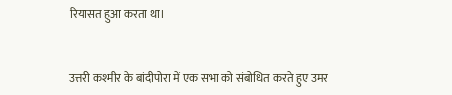रियासत हुआ करता था।


उत्तरी कश्मीर के बांदीपोरा में एक सभा को संबोधित करते हुए उमर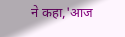ने कहा,'आज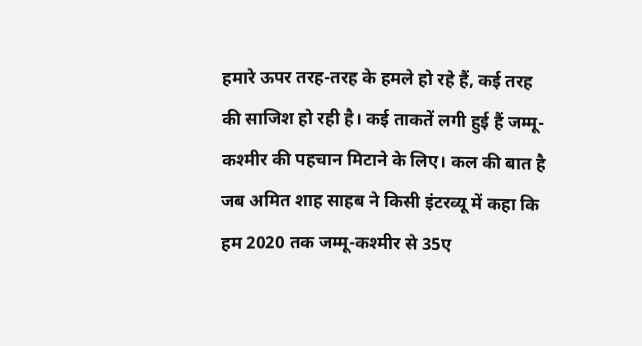हमारे ऊपर तरह-तरह के हमले हो रहे हैं, कई तरह की साजिश हो रही है। कई ताकतें लगी हुई हैं जम्मू-कश्मीर की पहचान मिटाने के लिए। कल की बात है जब अमित शाह साहब ने किसी इंटरव्यू में कहा कि हम 2020 तक जम्मू-कश्मीर से 35ए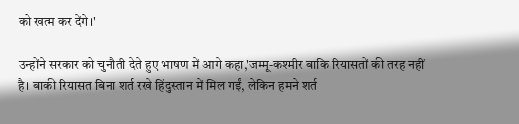को खत्म कर देंगे।'

उन्होंने सरकार को चुनौती देते हुए भाषण में आगे कहा,'जम्मू-कश्मीर बाकि रियासतों की तरह नहीं है। बाकी रियासत बिना शर्त रखे हिंदुस्तान में मिल गईं, लेकिन हमने शर्त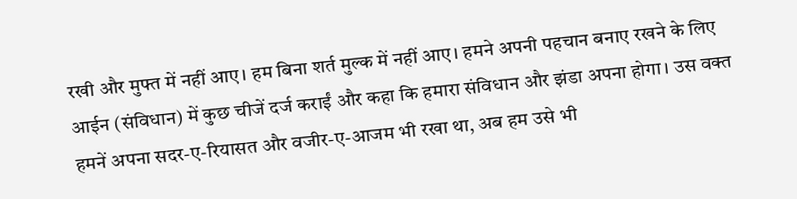रखी और मुफ्त में नहीं आए। हम बिना शर्त मुल्क में नहीं आए। हमने अपनी पहचान बनाए रखने के लिए आईन (संविधान) में कुछ चीजें दर्ज कराईं और कहा कि हमारा संविधान और झंडा अपना होगा। उस वक्त हमनें अपना सदर-ए-रियासत और वजीर-ए-आजम भी रखा था, अब हम उसे भी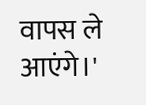वापस ले आएंगे।'